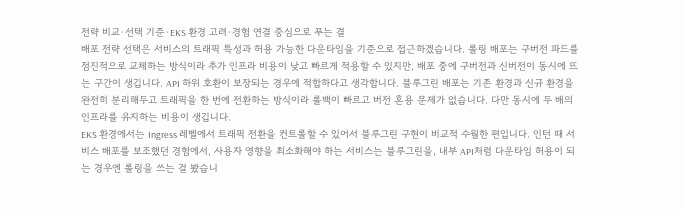전략 비교·선택 기준·EKS 환경 고려·경험 연결 중심으로 푸는 결
배포 전략 선택은 서비스의 트래픽 특성과 허용 가능한 다운타임을 기준으로 접근하겠습니다. 롤링 배포는 구버전 파드를 점진적으로 교체하는 방식이라 추가 인프라 비용이 낮고 빠르게 적용할 수 있지만, 배포 중에 구버전과 신버전이 동시에 뜨는 구간이 생깁니다. API 하위 호환이 보장되는 경우에 적합하다고 생각합니다. 블루그린 배포는 기존 환경과 신규 환경을 완전히 분리해두고 트래픽을 한 번에 전환하는 방식이라 롤백이 빠르고 버전 혼용 문제가 없습니다. 다만 동시에 두 배의 인프라를 유지하는 비용이 생깁니다.
EKS 환경에서는 Ingress 레벨에서 트래픽 전환을 컨트롤할 수 있어서 블루그린 구현이 비교적 수월한 편입니다. 인턴 때 서비스 배포를 보조했던 경험에서, 사용자 영향을 최소화해야 하는 서비스는 블루그린을, 내부 API처럼 다운타임 허용이 되는 경우엔 롤링을 쓰는 걸 봤습니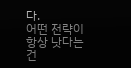다.
어떤 전략이 항상 낫다는 건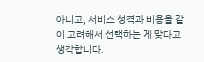아니고, 서비스 성격과 비용을 같이 고려해서 선택하는 게 맞다고 생각합니다.